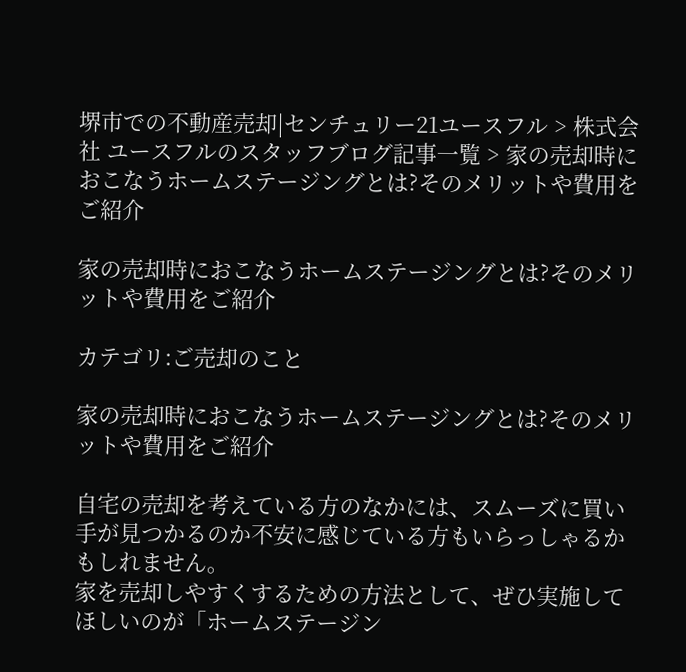堺市での不動産売却|センチュリー21ユースフル > 株式会社 ユースフルのスタッフブログ記事一覧 > 家の売却時におこなうホームステージングとは?そのメリットや費用をご紹介

家の売却時におこなうホームステージングとは?そのメリットや費用をご紹介

カテゴリ:ご売却のこと

家の売却時におこなうホームステージングとは?そのメリットや費用をご紹介

自宅の売却を考えている方のなかには、スムーズに買い手が見つかるのか不安に感じている方もいらっしゃるかもしれません。
家を売却しやすくするための方法として、ぜひ実施してほしいのが「ホームステージン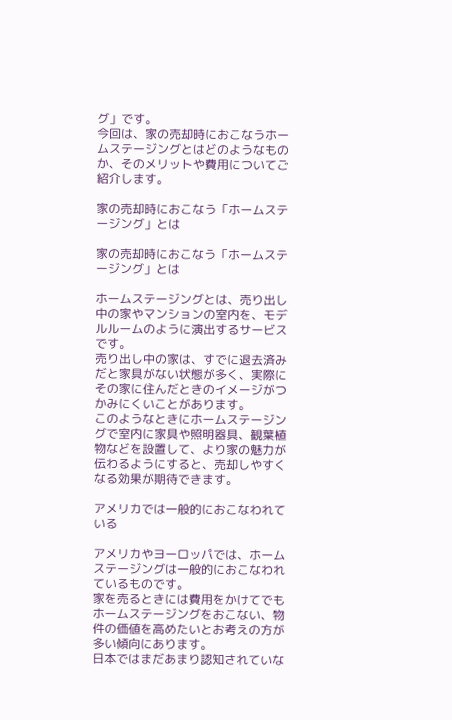グ」です。
今回は、家の売却時におこなうホームステージングとはどのようなものか、そのメリットや費用についてご紹介します。

家の売却時におこなう「ホームステージング」とは

家の売却時におこなう「ホームステージング」とは

ホームステージングとは、売り出し中の家やマンションの室内を、モデルルームのように演出するサービスです。
売り出し中の家は、すでに退去済みだと家具がない状態が多く、実際にその家に住んだときのイメージがつかみにくいことがあります。
このようなときにホームステージングで室内に家具や照明器具、観葉植物などを設置して、より家の魅力が伝わるようにすると、売却しやすくなる効果が期待できます。

アメリカでは一般的におこなわれている

アメリカやヨーロッパでは、ホームステージングは一般的におこなわれているものです。
家を売るときには費用をかけてでもホームステージングをおこない、物件の価値を高めたいとお考えの方が多い傾向にあります。
日本ではまだあまり認知されていな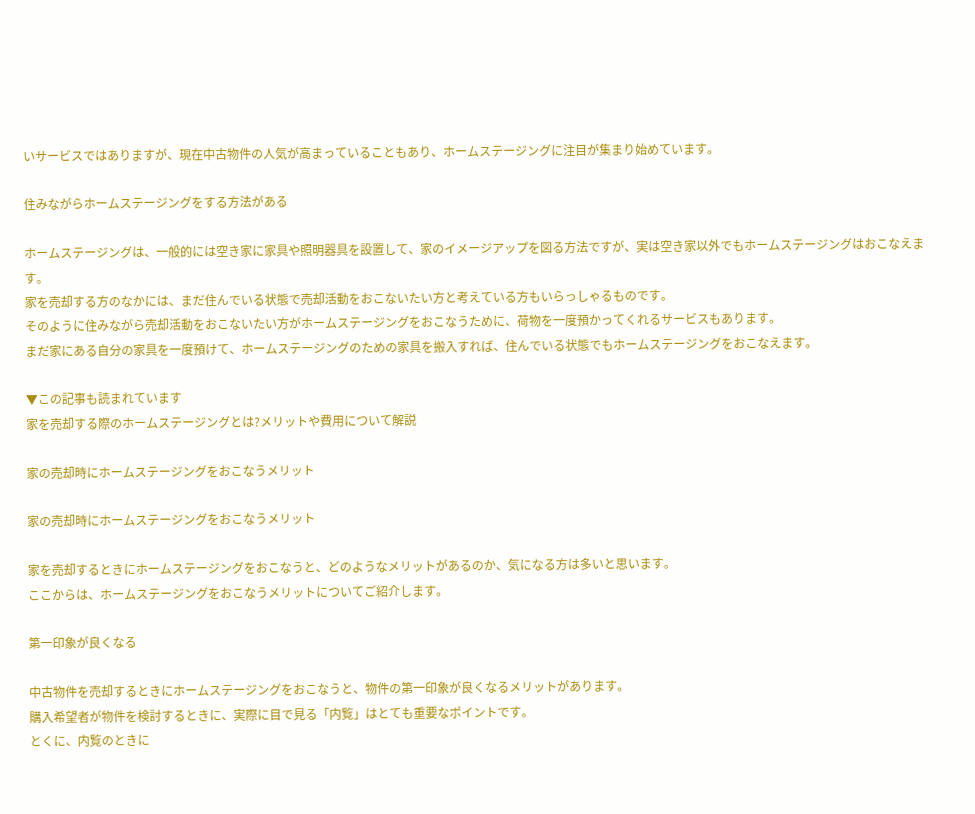いサービスではありますが、現在中古物件の人気が高まっていることもあり、ホームステージングに注目が集まり始めています。

住みながらホームステージングをする方法がある

ホームステージングは、一般的には空き家に家具や照明器具を設置して、家のイメージアップを図る方法ですが、実は空き家以外でもホームステージングはおこなえます。
家を売却する方のなかには、まだ住んでいる状態で売却活動をおこないたい方と考えている方もいらっしゃるものです。
そのように住みながら売却活動をおこないたい方がホームステージングをおこなうために、荷物を一度預かってくれるサービスもあります。
まだ家にある自分の家具を一度預けて、ホームステージングのための家具を搬入すれば、住んでいる状態でもホームステージングをおこなえます。

▼この記事も読まれています
家を売却する際のホームステージングとは?メリットや費用について解説

家の売却時にホームステージングをおこなうメリット

家の売却時にホームステージングをおこなうメリット

家を売却するときにホームステージングをおこなうと、どのようなメリットがあるのか、気になる方は多いと思います。
ここからは、ホームステージングをおこなうメリットについてご紹介します。

第一印象が良くなる

中古物件を売却するときにホームステージングをおこなうと、物件の第一印象が良くなるメリットがあります。
購入希望者が物件を検討するときに、実際に目で見る「内覧」はとても重要なポイントです。
とくに、内覧のときに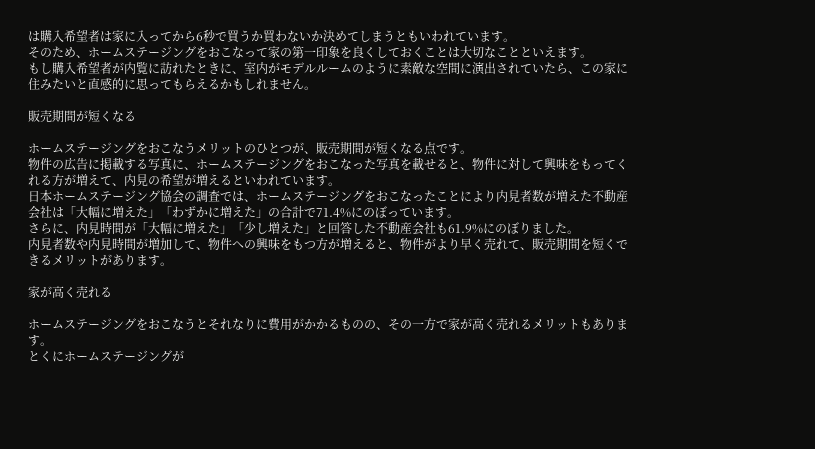は購入希望者は家に入ってから6秒で買うか買わないか決めてしまうともいわれています。
そのため、ホームステージングをおこなって家の第一印象を良くしておくことは大切なことといえます。
もし購入希望者が内覧に訪れたときに、室内がモデルルームのように素敵な空間に演出されていたら、この家に住みたいと直感的に思ってもらえるかもしれません。

販売期間が短くなる

ホームステージングをおこなうメリットのひとつが、販売期間が短くなる点です。
物件の広告に掲載する写真に、ホームステージングをおこなった写真を載せると、物件に対して興味をもってくれる方が増えて、内見の希望が増えるといわれています。
日本ホームステージング協会の調査では、ホームステージングをおこなったことにより内見者数が増えた不動産会社は「大幅に増えた」「わずかに増えた」の合計で71.4%にのぼっています。
さらに、内見時間が「大幅に増えた」「少し増えた」と回答した不動産会社も61.9%にのぼりました。
内見者数や内見時間が増加して、物件への興味をもつ方が増えると、物件がより早く売れて、販売期間を短くできるメリットがあります。

家が高く売れる

ホームステージングをおこなうとそれなりに費用がかかるものの、その一方で家が高く売れるメリットもあります。
とくにホームステージングが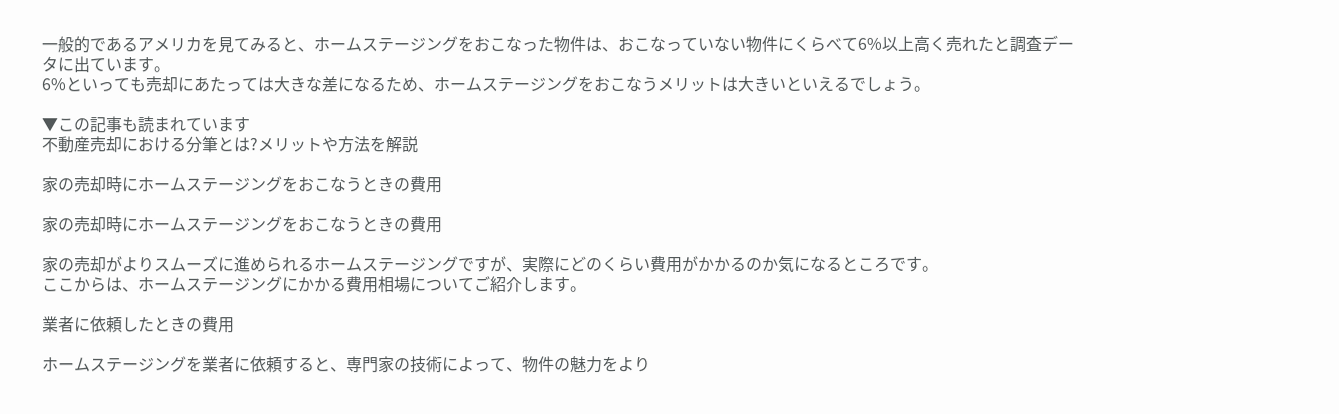一般的であるアメリカを見てみると、ホームステージングをおこなった物件は、おこなっていない物件にくらべて6%以上高く売れたと調査データに出ています。
6%といっても売却にあたっては大きな差になるため、ホームステージングをおこなうメリットは大きいといえるでしょう。

▼この記事も読まれています
不動産売却における分筆とは?メリットや方法を解説

家の売却時にホームステージングをおこなうときの費用

家の売却時にホームステージングをおこなうときの費用

家の売却がよりスムーズに進められるホームステージングですが、実際にどのくらい費用がかかるのか気になるところです。
ここからは、ホームステージングにかかる費用相場についてご紹介します。

業者に依頼したときの費用

ホームステージングを業者に依頼すると、専門家の技術によって、物件の魅力をより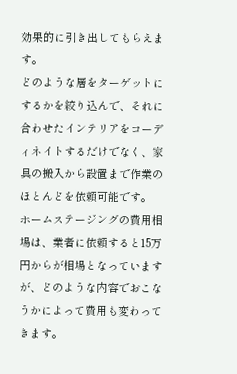効果的に引き出してもらえます。
どのような層をターゲットにするかを絞り込んで、それに合わせたインテリアをコーディネイトするだけでなく、家具の搬入から設置まで作業のほとんどを依頼可能です。
ホームステージングの費用相場は、業者に依頼すると15万円からが相場となっていますが、どのような内容でおこなうかによって費用も変わってきます。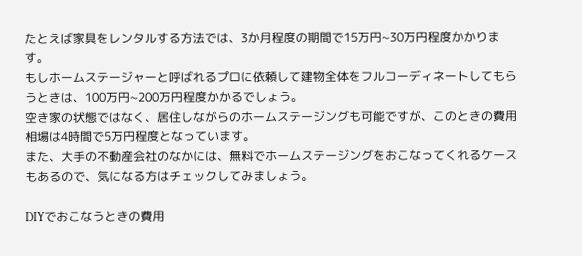たとえば家具をレンタルする方法では、3か月程度の期間で15万円~30万円程度かかります。
もしホームステージャーと呼ばれるプロに依頼して建物全体をフルコーディネートしてもらうときは、100万円~200万円程度かかるでしょう。
空き家の状態ではなく、居住しながらのホームステージングも可能ですが、このときの費用相場は4時間で5万円程度となっています。
また、大手の不動産会社のなかには、無料でホームステージングをおこなってくれるケースもあるので、気になる方はチェックしてみましょう。

DIYでおこなうときの費用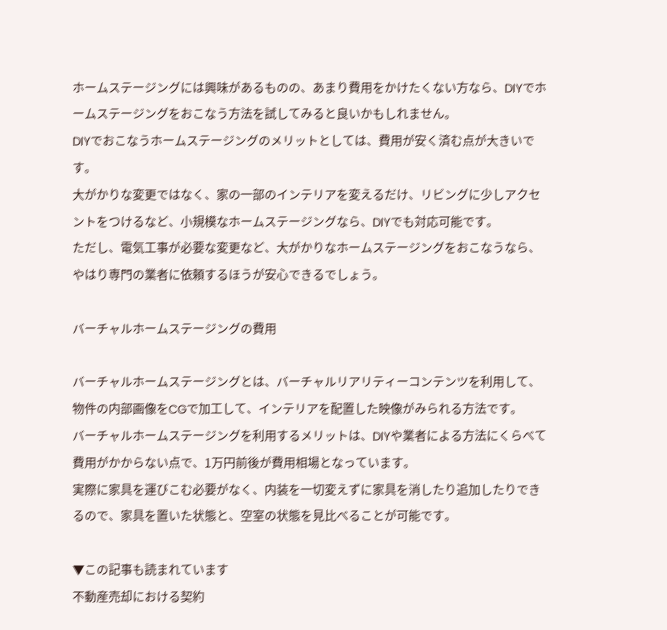ホームステージングには興味があるものの、あまり費用をかけたくない方なら、DIYでホームステージングをおこなう方法を試してみると良いかもしれません。
DIYでおこなうホームステージングのメリットとしては、費用が安く済む点が大きいです。
大がかりな変更ではなく、家の一部のインテリアを変えるだけ、リビングに少しアクセントをつけるなど、小規模なホームステージングなら、DIYでも対応可能です。
ただし、電気工事が必要な変更など、大がかりなホームステージングをおこなうなら、やはり専門の業者に依頼するほうが安心できるでしょう。

バーチャルホームステージングの費用

バーチャルホームステージングとは、バーチャルリアリティーコンテンツを利用して、物件の内部画像をCGで加工して、インテリアを配置した映像がみられる方法です。
バーチャルホームステージングを利用するメリットは、DIYや業者による方法にくらべて費用がかからない点で、1万円前後が費用相場となっています。
実際に家具を運びこむ必要がなく、内装を一切変えずに家具を消したり追加したりできるので、家具を置いた状態と、空室の状態を見比べることが可能です。

▼この記事も読まれています
不動産売却における契約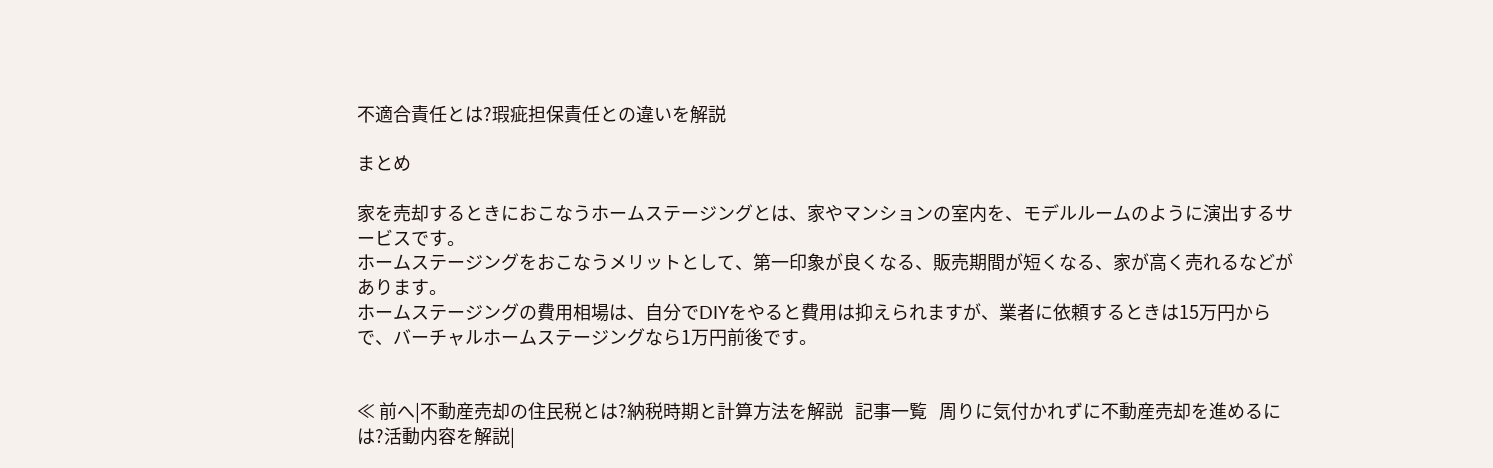不適合責任とは?瑕疵担保責任との違いを解説

まとめ

家を売却するときにおこなうホームステージングとは、家やマンションの室内を、モデルルームのように演出するサービスです。
ホームステージングをおこなうメリットとして、第一印象が良くなる、販売期間が短くなる、家が高く売れるなどがあります。
ホームステージングの費用相場は、自分でDIYをやると費用は抑えられますが、業者に依頼するときは15万円からで、バーチャルホームステージングなら1万円前後です。


≪ 前へ|不動産売却の住民税とは?納税時期と計算方法を解説   記事一覧   周りに気付かれずに不動産売却を進めるには?活動内容を解説|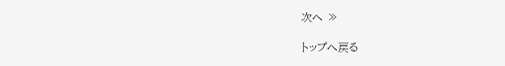次へ ≫

トップへ戻る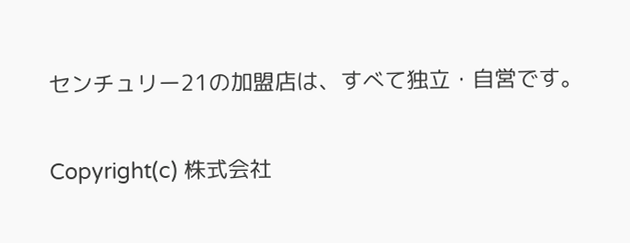センチュリー21の加盟店は、すべて独立・自営です。

Copyright(c) 株式会社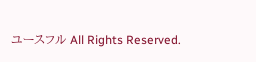ユースフル All Rights Reserved.